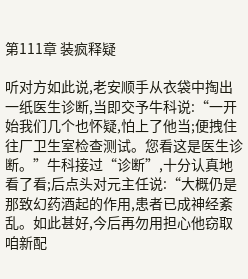第111章 装疯释疑

听对方如此说,老安顺手从衣袋中掏出一纸医生诊断,当即交予牛科说:“一开始我们几个也怀疑,怕上了他当;便拽住往厂卫生室检查测试。您看这是医生诊断。”牛科接过“诊断”,十分认真地看了看;后点头对元主任说:“大概仍是那致幻药酒起的作用,患者已成神经紊乱。如此甚好,今后再勿用担心他窃取咱新配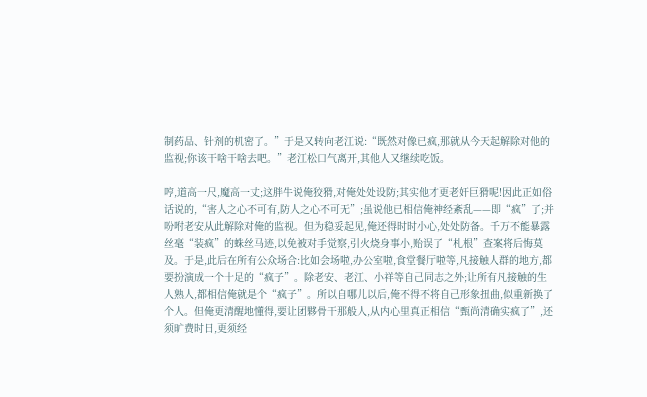制药品、针剂的机密了。”于是又转向老江说:“既然对像已疯,那就从今天起解除对他的监视;你该干啥干啥去吧。”老江松口气离开,其他人又继续吃饭。

哼,道高一尺,魔高一丈;这胖牛说俺狡猾,对俺处处设防;其实他才更老奸巨猾呢!因此正如俗话说的,“害人之心不可有,防人之心不可无”;虽说他已相信俺神经紊乱——即“疯”了;并吩咐老安从此解除对俺的监视。但为稳妥起见,俺还得时时小心,处处防备。千万不能暴露丝毫“装疯”的蛛丝马迹,以免被对手觉察,引火烧身事小,贻误了“札根”查案将后悔莫及。于是,此后在所有公众场合:比如会场啦,办公室啦,食堂餐厅啦等,凡接触人群的地方,都要扮演成一个十足的“疯子”。除老安、老江、小祥等自己同志之外;让所有凡接触的生人熟人,都相信俺就是个“疯子”。所以自哪儿以后,俺不得不将自己形象扭曲,似重新换了个人。但俺更清醒地懂得,要让团夥骨干那般人,从内心里真正相信“甄尚清确实疯了”,还须旷费时日,更须经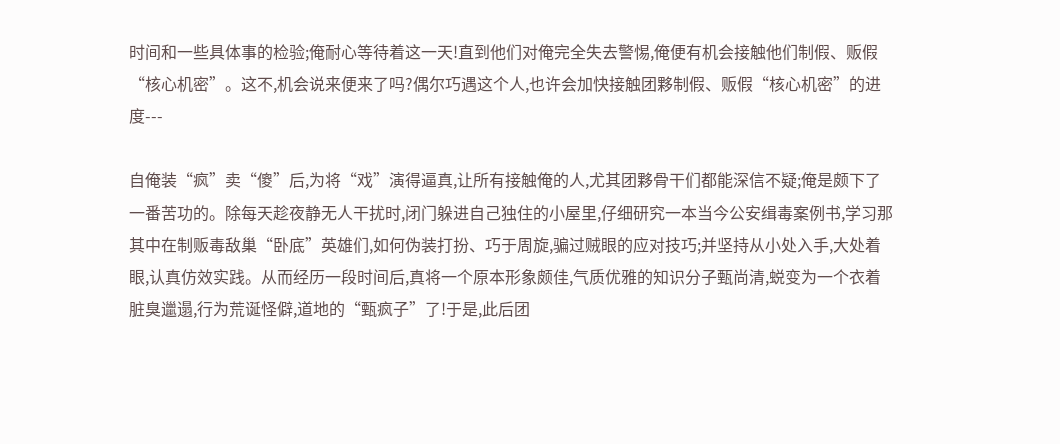时间和一些具体事的检验;俺耐心等待着这一天!直到他们对俺完全失去警惕,俺便有机会接触他们制假、贩假“核心机密”。这不,机会说来便来了吗?偶尔巧遇这个人,也许会加快接触团夥制假、贩假“核心机密”的进度---

自俺装“疯”卖“傻”后,为将“戏”演得逼真,让所有接触俺的人,尤其团夥骨干们都能深信不疑;俺是颇下了一番苦功的。除每天趁夜静无人干扰时,闭门躲进自己独住的小屋里,仔细研究一本当今公安缉毒案例书,学习那其中在制贩毒敌巢“卧底”英雄们,如何伪装打扮、巧于周旋,骗过贼眼的应对技巧;并坚持从小处入手,大处着眼,认真仿效实践。从而经历一段时间后,真将一个原本形象颇佳,气质优雅的知识分子甄尚清,蜕变为一个衣着脏臭邋遢,行为荒诞怪僻,道地的“甄疯子”了!于是,此后团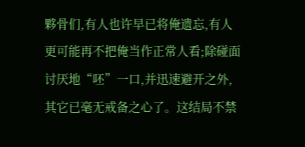夥骨们,有人也许早已将俺遗忘,有人更可能再不把俺当作正常人看;除碰面讨厌地“呸”一口,并迅速避开之外,其它已毫无戒备之心了。这结局不禁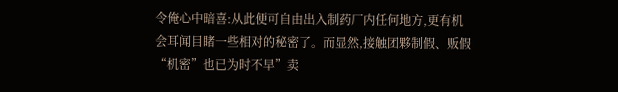令俺心中暗喜:从此便可自由出入制药厂内任何地方,更有机会耳闻目睹一些相对的秘密了。而显然,接触团夥制假、贩假“机密”也已为时不早”卖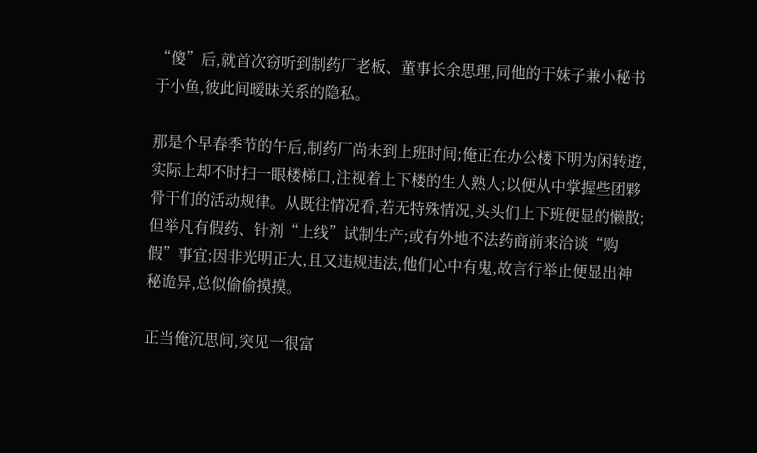“傻”后,就首次窃听到制药厂老板、董事长余思理,同他的干妹子兼小秘书于小鱼,彼此间暧昧关系的隐私。

那是个早春季节的午后,制药厂尚未到上班时间;俺正在办公楼下明为闲转逰,实际上却不时扫一眼楼梯口,注视着上下楼的生人熟人;以便从中掌握些团夥骨干们的活动规律。从既往情况看,若无特殊情况,头头们上下班便显的懒散;但举凡有假药、针剂“上线”试制生产;或有外地不法药商前来洽谈“购假”事宜;因非光明正大,且又违规违法,他们心中有鬼,故言行举止便显出神秘诡异,总似偷偷摸摸。

正当俺沉思间,突见一很富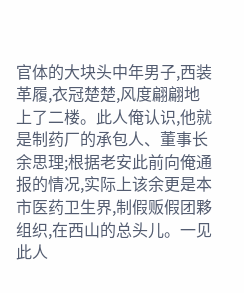官体的大块头中年男子,西装革履,衣冠楚楚,风度翩翩地上了二楼。此人俺认识,他就是制药厂的承包人、董事长余思理;根据老安此前向俺通报的情况,实际上该余更是本市医药卫生界,制假贩假团夥组织,在西山的总头儿。一见此人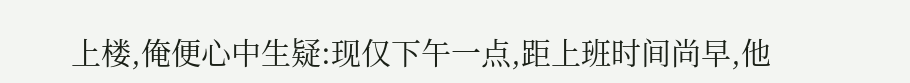上楼,俺便心中生疑:现仅下午一点,距上班时间尚早,他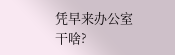凭早来办公室干啥?